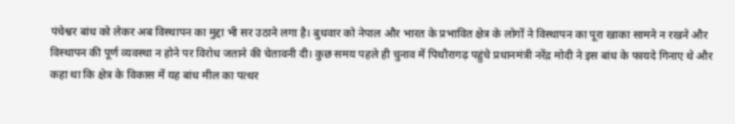पंचेश्वर बांध को लेकर अब विस्थापन का मुद्दा भी सर उठाने लगा है। बुधवार को नेपाल और भारत के प्रभावित क्षेत्र के लोगों ने विस्थापन का पूरा खाका सामने न रखने और विस्थापन की पूर्ण व्यवस्था न होने पर विरोध जताने की चेतावनी दी। कुछ समय पहले ही चुनाव में पिथौरागढ़ पहुंचे प्रधानमंत्री नरेंद्र मोदी ने इस बांध के फायदे गिनाए थे और कहा था कि क्षेत्र के विकास में यह बांध मील का पत्थर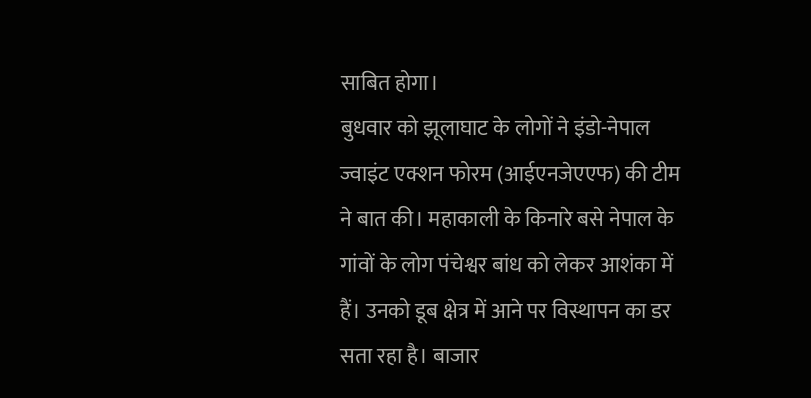साबित होगा।
बुधवार को झूलाघाट के लोगों ने इंडो-नेपाल ज्वाइंट एक्शन फोरम (आईएनजेएएफ) की टीम ने बात की। महाकाली के किनारे बसे नेपाल के गांवों के लोग पंचेश्वर बांध को लेकर आशंका में हैं। उनको डूब क्षेत्र में आने पर विस्थापन का डर सता रहा है। बाजार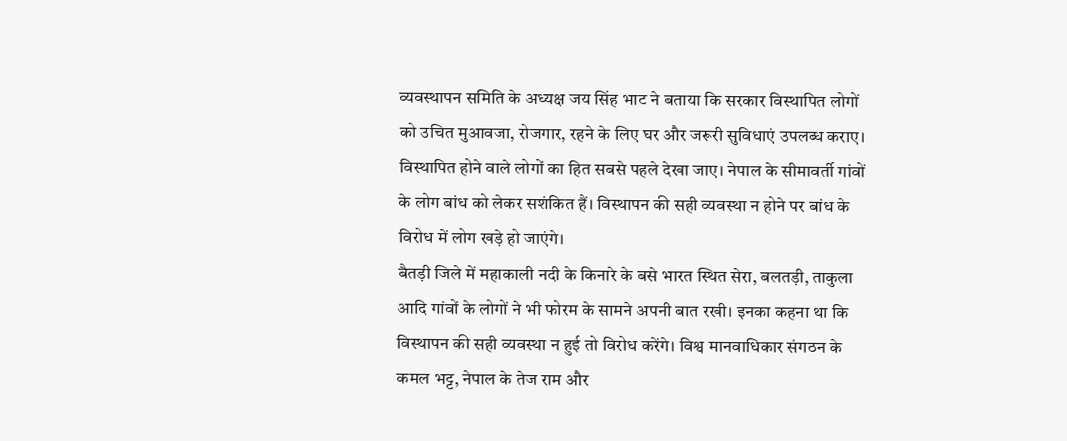व्यवस्थापन समिति के अध्यक्ष जय सिंह भाट ने बताया कि सरकार विस्थापित लोगों को उचित मुआवजा, रोजगार, रहने के लिए घर और जरूरी सुविधाएं उपलब्ध कराए। विस्थापित होने वाले लोगों का हित सबसे पहले देखा जाए। नेपाल के सीमावर्ती गांवों के लोग बांध को लेकर सशंकित हैं। विस्थापन की सही व्यवस्था न होने पर बांध के विरोध में लोग खड़े हो जाएंगे।
बैतड़ी जिले में महाकाली नदी के किनारे के बसे भारत स्थित सेरा, बलतड़ी, ताकुला आदि गांवों के लोगों ने भी फोरम के सामने अपनी बात रखी। इनका कहना था कि विस्थापन की सही व्यवस्था न हुई तो विरोध करेंगे। विश्व मानवाधिकार संगठन के कमल भट्ट, नेपाल के तेज राम और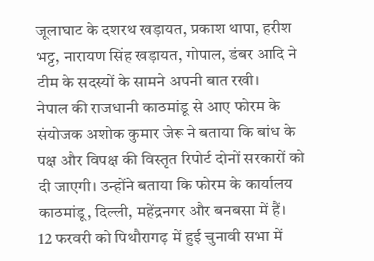जूलाघाट के दशरथ खड़ायत, प्रकाश थापा, हरीश भट्ट, नारायण सिंह खड़ायत, गोपाल, डंबर आदि ने टीम के सदस्यों के सामने अपनी बात रखी।
नेपाल की राजधानी काठमांडू से आए फोरम के संयोजक अशोक कुमार जेरू ने बताया कि बांध के पक्ष और विपक्ष की विस्तृत रिपोर्ट दोनों सरकारों को दी जाएगी। उन्होंने बताया कि फोरम के कार्यालय काठमांडू, दिल्ली, महेंद्रनगर और बनबसा में हैं।
12 फरवरी को पिथौरागढ़ में हुई चुनावी सभा में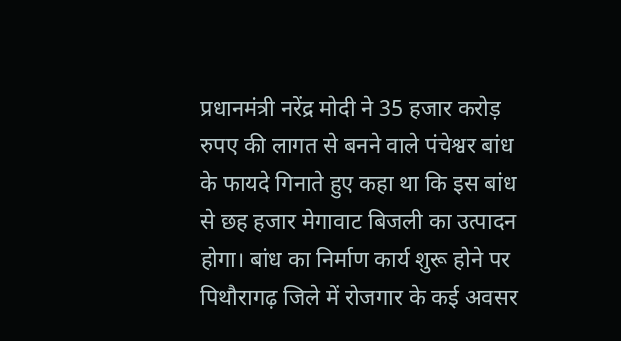प्रधानमंत्री नरेंद्र मोदी ने 35 हजार करोड़ रुपए की लागत से बनने वाले पंचेश्वर बांध के फायदे गिनाते हुए कहा था कि इस बांध से छह हजार मेगावाट बिजली का उत्पादन होगा। बांध का निर्माण कार्य शुरू होने पर पिथौरागढ़ जिले में रोजगार के कई अवसर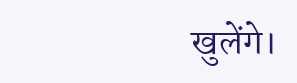खुलेंगे।